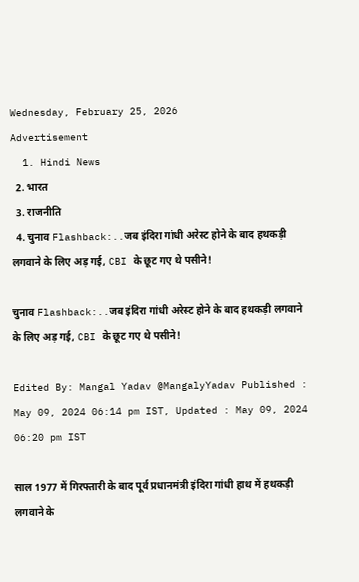Wednesday, February 25, 2026
Advertisement
  1. Hindi News
  2. भारत
  3. राजनीति
  4. चुनाव Flashback:..जब इंदिरा गांधी अरेस्ट होने के बाद हथकड़ी लगवाने के लिए अड़ गई, CBI के छूट गए थे पसीने!

चुनाव Flashback:..जब इंदिरा गांधी अरेस्ट होने के बाद हथकड़ी लगवाने के लिए अड़ गई, CBI के छूट गए थे पसीने!

Edited By: Mangal Yadav @MangalyYadav Published : May 09, 2024 06:14 pm IST, Updated : May 09, 2024 06:20 pm IST

साल 1977 में गिरफ्तारी के बाद पूर्व प्रधानमंत्री इंदिरा गांधी हाथ में हथकड़ी लगवाने के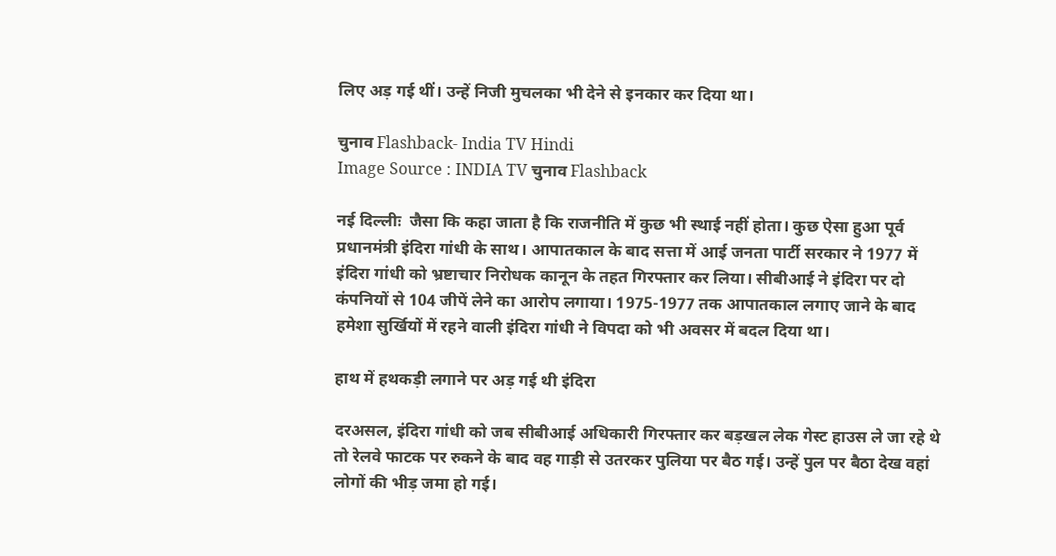लिए अड़ गई थीं। उन्हें निजी मुचलका भी देने से इनकार कर दिया था।

चुनाव Flashback- India TV Hindi
Image Source : INDIA TV चुनाव Flashback

नई दिल्लीः  जैसा कि कहा जाता है कि राजनीति में कुछ भी स्थाई नहीं होता। कुछ ऐसा हुआ पूर्व प्रधानमंत्री इंदिरा गांधी के साथ। आपातकाल के बाद सत्ता में आई जनता पार्टी सरकार ने 1977 में इंदिरा गांधी को भ्रष्टाचार निरोधक कानून के तहत गिरफ्तार कर लिया। सीबीआई ने इंदिरा पर दो कंपनियों से 104 जीपें लेने का आरोप लगाया। 1975-1977 तक आपातकाल लगाए जाने के बाद हमेशा सुर्खियों में रहने वाली इंदिरा गांधी ने विपदा को भी अवसर में बदल दिया था।

हाथ में हथकड़ी लगाने पर अड़ गई थी इंदिरा

दरअसल, इंदिरा गांधी को जब सीबीआई अधिकारी गिरफ्तार कर बड़खल लेक गेस्ट हाउस ले जा रहे थे तो रेलवे फाटक पर रुकने के बाद वह गाड़ी से उतरकर पुलिया पर बैठ गई। उन्हें पुल पर बैठा देख वहां लोगों की भीड़ जमा हो गई।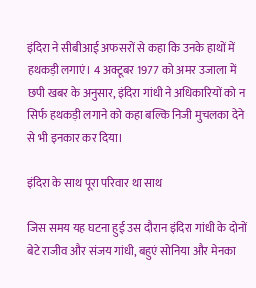इंदिरा ने सीबीआई अफसरों से कहा कि उनके हाथों में हथकड़ी लगाएं। 4 अक्टूबर 1977 को अमर उजाला में छपी खबर के अनुसार, इंदिरा गांधी ने अधिकारियों को न सिर्फ हथकड़ी लगाने को कहा बल्कि निजी मुचलका देने से भी इनकार कर दिया।

इंदिरा के साथ पूरा परिवार था साथ

जिस समय यह घटना हुई उस दौरान इंदिरा गांधी के दोनों बेटे राजीव और संजय गांधी, बहुएं सोनिया और मेनका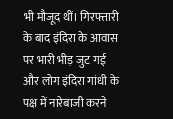भी मौजूद थीं। गिरफ्तारी के बाद इंदिरा के आवास पर भारी भीड़ जुट गई और लोग इंदिरा गांधी के पक्ष में नारेबाजी करने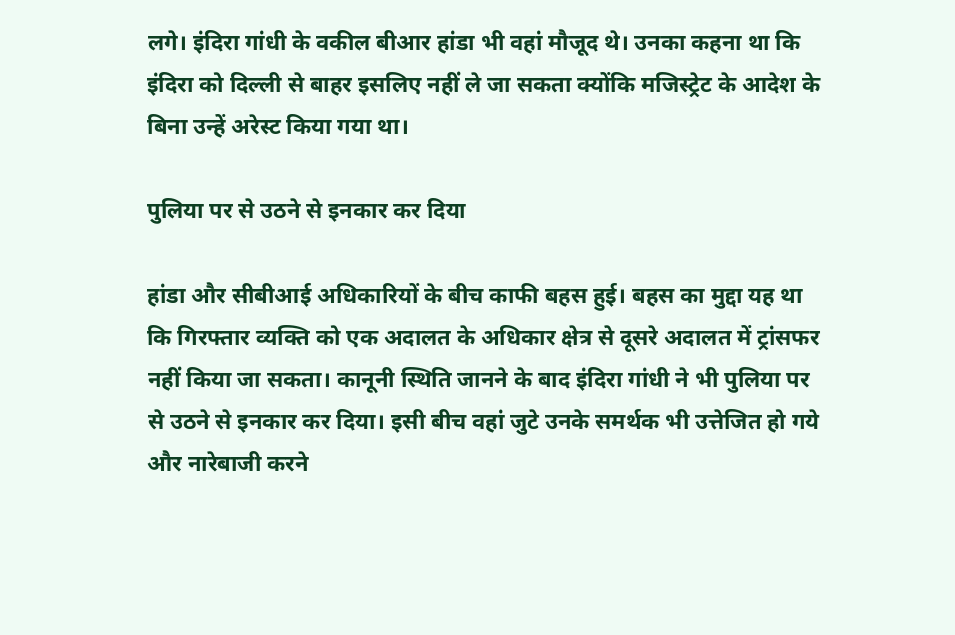लगे। इंदिरा गांधी के वकील बीआर हांडा भी वहां मौजूद थे। उनका कहना था कि इंदिरा को दिल्ली से बाहर इसलिए नहीं ले जा सकता क्योंकि मजिस्ट्रेट के आदेश के बिना उन्हें अरेस्ट किया गया था।

पुलिया पर से उठने से इनकार कर दिया

हांडा और सीबीआई अधिकारियों के बीच काफी बहस हुई। बहस का मुद्दा यह था कि गिरफ्तार व्यक्ति को एक अदालत के अधिकार क्षेत्र से दूसरे अदालत में ट्रांसफर  नहीं किया जा सकता। कानूनी स्थिति जानने के बाद इंदिरा गांधी ने भी पुलिया पर से उठने से इनकार कर दिया। इसी बीच वहां जुटे उनके समर्थक भी उत्तेजित हो गये और नारेबाजी करने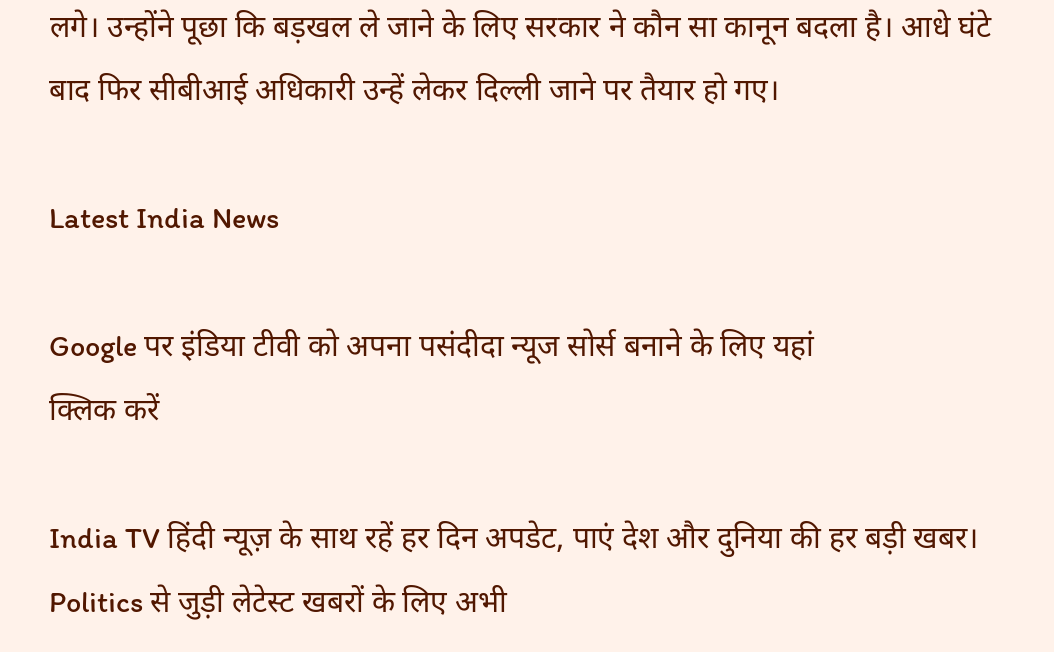लगे। उन्होंने पूछा कि बड़खल ले जाने के लिए सरकार ने कौन सा कानून बदला है। आधे घंटे बाद फिर सीबीआई अधिकारी उन्हें लेकर दिल्ली जाने पर तैयार हो गए।

Latest India News

Google पर इंडिया टीवी को अपना पसंदीदा न्यूज सोर्स बनाने के लिए यहां
क्लिक करें

India TV हिंदी न्यूज़ के साथ रहें हर दिन अपडेट, पाएं देश और दुनिया की हर बड़ी खबर। Politics से जुड़ी लेटेस्ट खबरों के लिए अभी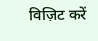विज़िट करें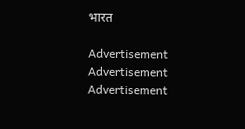भारत

Advertisement
Advertisement
Advertisement